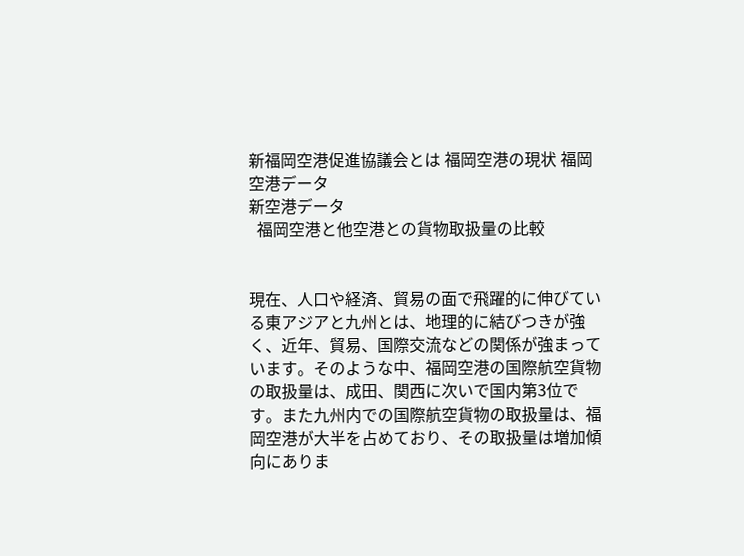新福岡空港促進協議会とは 福岡空港の現状 福岡空港データ
新空港データ
  福岡空港と他空港との貨物取扱量の比較


現在、人口や経済、貿易の面で飛躍的に伸びている東アジアと九州とは、地理的に結びつきが強く、近年、貿易、国際交流などの関係が強まっています。そのような中、福岡空港の国際航空貨物の取扱量は、成田、関西に次いで国内第3位です。また九州内での国際航空貨物の取扱量は、福岡空港が大半を占めており、その取扱量は増加傾向にありま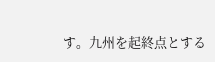す。九州を起終点とする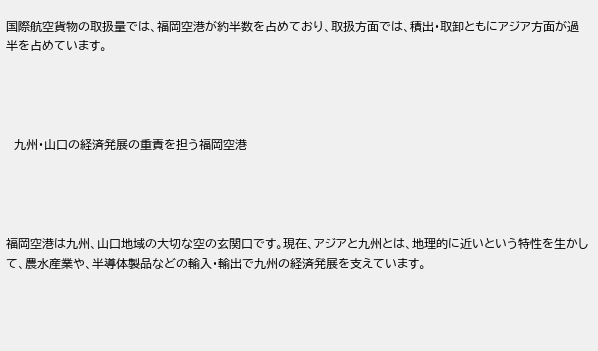国際航空貨物の取扱量では、福岡空港が約半数を占めており、取扱方面では、積出・取卸ともにアジア方面が過半を占めています。




  九州・山口の経済発展の重責を担う福岡空港




福岡空港は九州、山口地域の大切な空の玄関口です。現在、アジアと九州とは、地理的に近いという特性を生かして、農水産業や、半導体製品などの輸入・輸出で九州の経済発展を支えています。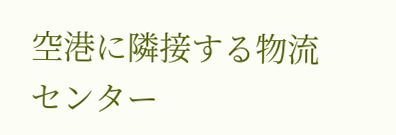空港に隣接する物流センター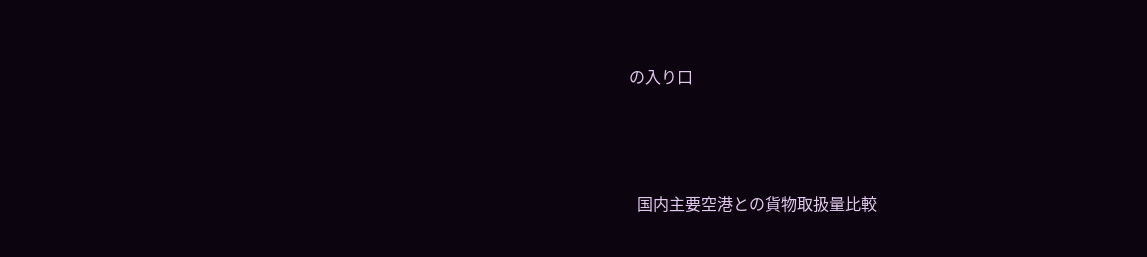の入り口



  国内主要空港との貨物取扱量比較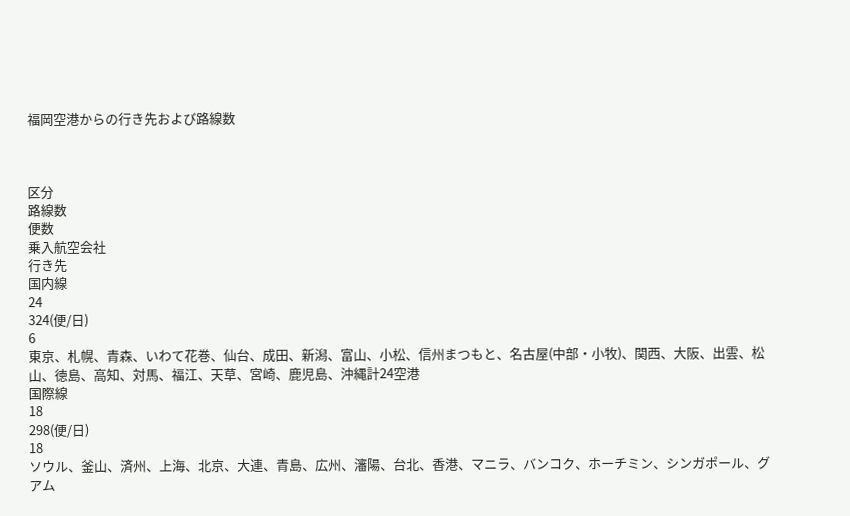福岡空港からの行き先および路線数



区分
路線数
便数
乗入航空会社
行き先
国内線
24
324(便/日)
6
東京、札幌、青森、いわて花巻、仙台、成田、新潟、富山、小松、信州まつもと、名古屋(中部・小牧)、関西、大阪、出雲、松山、徳島、高知、対馬、福江、天草、宮崎、鹿児島、沖縄計24空港
国際線
18
298(便/日)
18
ソウル、釜山、済州、上海、北京、大連、青島、広州、瀋陽、台北、香港、マニラ、バンコク、ホーチミン、シンガポール、グアム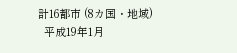計16都市 (8カ国・地域)
  平成19年1月